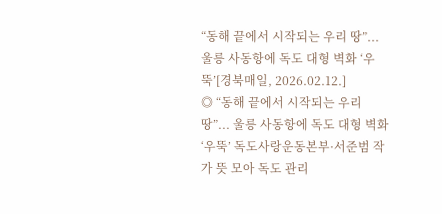“동해 끝에서 시작되는 우리 땅”... 울릉 사동항에 독도 대형 벽화 ‘우뚝’[경북매일, 2026.02.12.]
◎ “동해 끝에서 시작되는 우리 땅”... 울릉 사동항에 독도 대형 벽화 ‘우뚝’ 독도사랑운동본부·서준범 작가 뜻 모아 독도 관리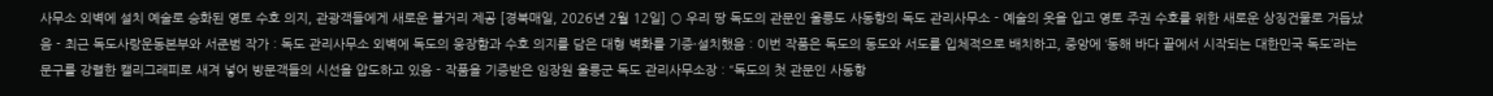사무소 외벽에 설치 예술로 승화된 영토 수호 의지, 관광객들에게 새로운 볼거리 제공 [경북매일, 2026년 2월 12일] ○ 우리 땅 독도의 관문인 울릉도 사동항의 독도 관리사무소 - 예술의 옷을 입고 영토 주권 수호를 위한 새로운 상징건물로 거듭났음 - 최근 독도사랑운동본부와 서준범 작가 : 독도 관리사무소 외벽에 독도의 웅장함과 수호 의지를 담은 대형 벽화를 기증·설치했음 : 이번 작품은 독도의 동도와 서도를 입체적으로 배치하고, 중앙에 ‘동해 바다 끝에서 시작되는 대한민국 독도’라는 문구를 강렬한 캘리그래피로 새겨 넣어 방문객들의 시선을 압도하고 있음 - 작품을 기증받은 임장원 울릉군 독도 관리사무소장 : “독도의 첫 관문인 사동항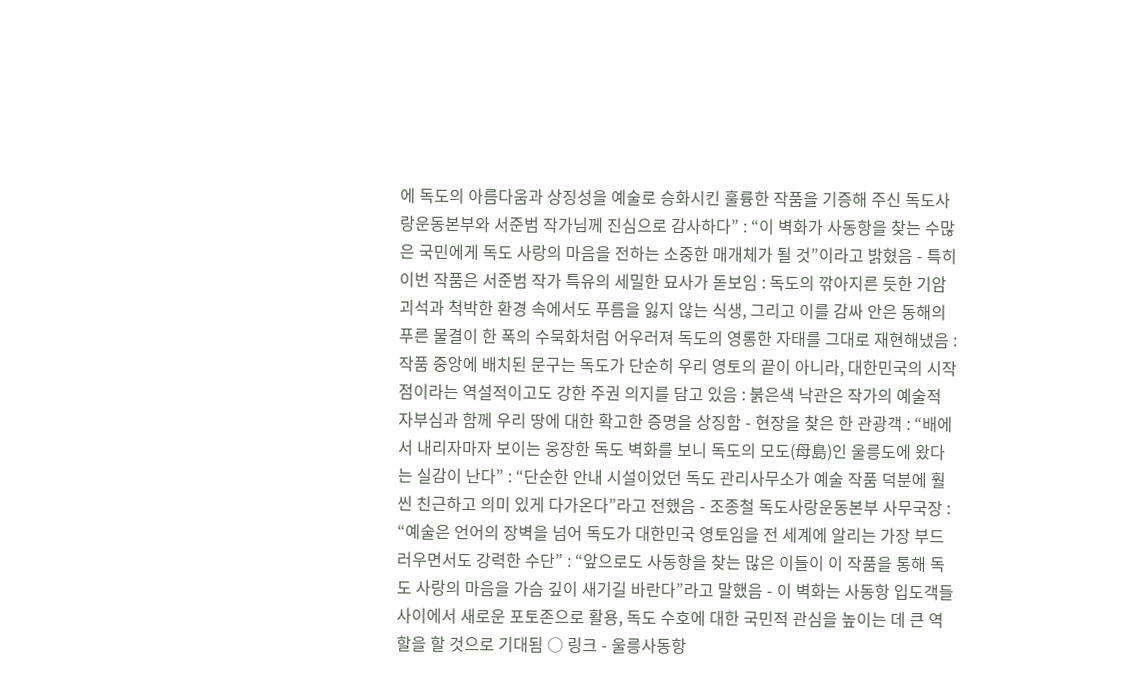에 독도의 아름다움과 상징성을 예술로 승화시킨 훌륭한 작품을 기증해 주신 독도사랑운동본부와 서준범 작가님께 진심으로 감사하다” : “이 벽화가 사동항을 찾는 수많은 국민에게 독도 사랑의 마음을 전하는 소중한 매개체가 될 것”이라고 밝혔음 - 특히 이번 작품은 서준범 작가 특유의 세밀한 묘사가 돋보임 : 독도의 깎아지른 듯한 기암괴석과 척박한 환경 속에서도 푸름을 잃지 않는 식생, 그리고 이를 감싸 안은 동해의 푸른 물결이 한 폭의 수묵화처럼 어우러져 독도의 영롱한 자태를 그대로 재현해냈음 : 작품 중앙에 배치된 문구는 독도가 단순히 우리 영토의 끝이 아니라, 대한민국의 시작점이라는 역설적이고도 강한 주권 의지를 담고 있음 : 붉은색 낙관은 작가의 예술적 자부심과 함께 우리 땅에 대한 확고한 증명을 상징함 - 현장을 찾은 한 관광객 : “배에서 내리자마자 보이는 웅장한 독도 벽화를 보니 독도의 모도(母島)인 울릉도에 왔다는 실감이 난다” : “단순한 안내 시설이었던 독도 관리사무소가 예술 작품 덕분에 훨씬 친근하고 의미 있게 다가온다”라고 전했음 - 조종철 독도사랑운동본부 사무국장 : “예술은 언어의 장벽을 넘어 독도가 대한민국 영토임을 전 세계에 알리는 가장 부드러우면서도 강력한 수단” : “앞으로도 사동항을 찾는 많은 이들이 이 작품을 통해 독도 사랑의 마음을 가슴 깊이 새기길 바란다”라고 말했음 - 이 벽화는 사동항 입도객들 사이에서 새로운 포토존으로 활용, 독도 수호에 대한 국민적 관심을 높이는 데 큰 역할을 할 것으로 기대됨 ○ 링크 - 울릉사동항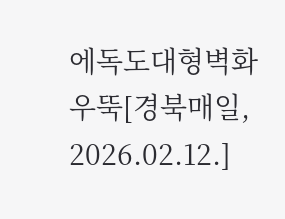에독도대형벽화우뚝[경북매일, 2026.02.12.]